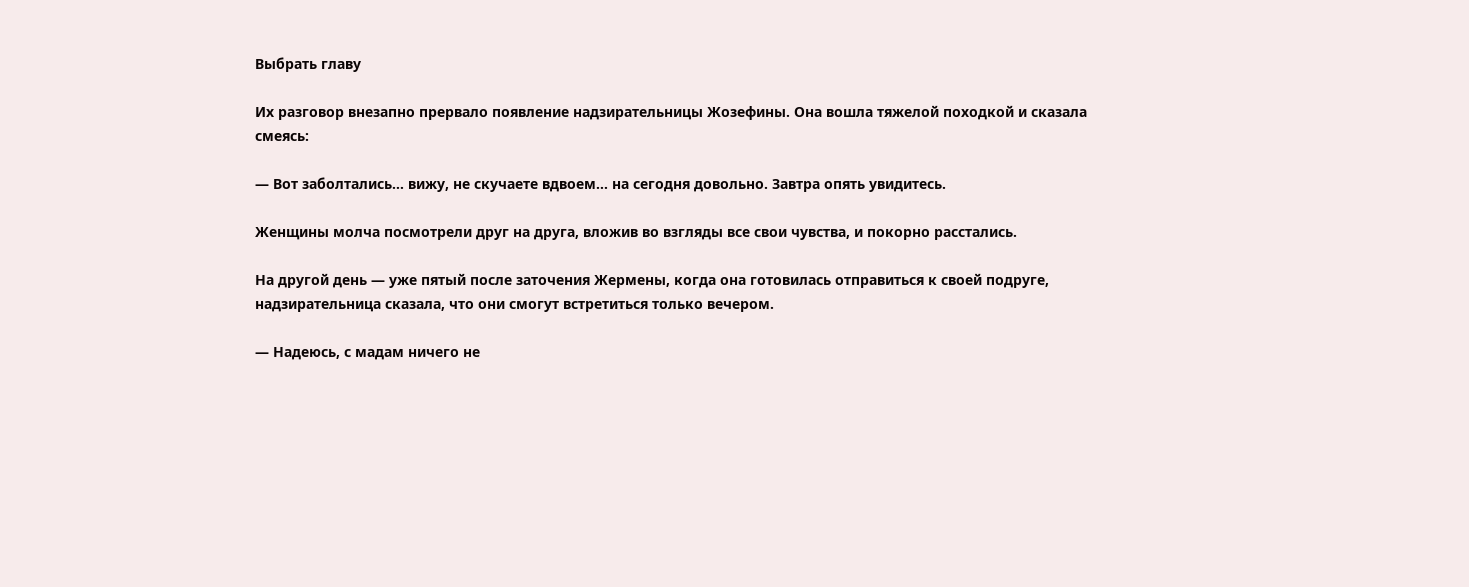Выбрать главу

Их разговор внезапно прервало появление надзирательницы Жозефины. Она вошла тяжелой походкой и сказала смеясь:

— Вот заболтались… вижу, не скучаете вдвоем… на сегодня довольно. Завтра опять увидитесь.

Женщины молча посмотрели друг на друга, вложив во взгляды все свои чувства, и покорно расстались.

На другой день — уже пятый после заточения Жермены, когда она готовилась отправиться к своей подруге, надзирательница сказала, что они смогут встретиться только вечером.

— Надеюсь, с мадам ничего не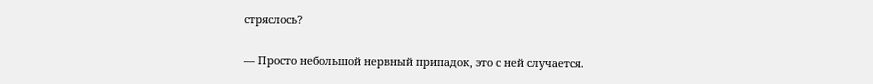стряслось?

— Просто небольшой нервный припадок, это с ней случается.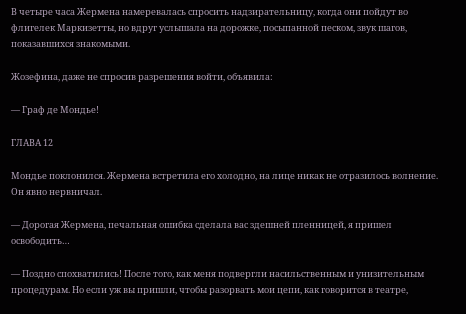В четыре часа Жермена намеревалась спросить надзирательницу, когда они пойдут во флигелек Маркизетты, но вдруг услышала на дорожке, посыпанной песком, звук шагов, показавшихся знакомыми.

Жозефина, даже не спросив разрешения войти, объявила:

— Граф де Мондье!

ГЛАВА 12

Мондье поклонился. Жермена встретила его холодно, на лице никак не отразилось волнение. Он явно нервничал.

— Дорогая Жермена, печальная ошибка сделала вас здешней пленницей, я пришел освободить…

— Поздно спохватились! После того, как меня подвергли насильственным и унизительным процедурам. Но если уж вы пришли, чтобы разорвать мои цепи, как говорится в театре,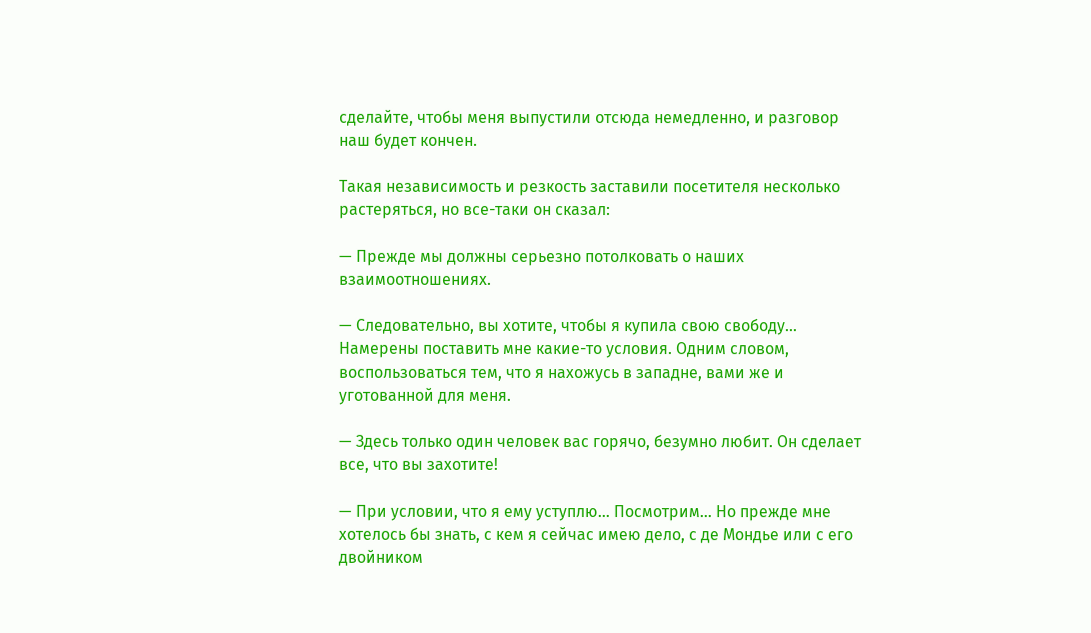сделайте, чтобы меня выпустили отсюда немедленно, и разговор наш будет кончен.

Такая независимость и резкость заставили посетителя несколько растеряться, но все-таки он сказал:

— Прежде мы должны серьезно потолковать о наших взаимоотношениях.

— Следовательно, вы хотите, чтобы я купила свою свободу… Намерены поставить мне какие-то условия. Одним словом, воспользоваться тем, что я нахожусь в западне, вами же и уготованной для меня.

— Здесь только один человек вас горячо, безумно любит. Он сделает все, что вы захотите!

— При условии, что я ему уступлю… Посмотрим… Но прежде мне хотелось бы знать, с кем я сейчас имею дело, с де Мондье или с его двойником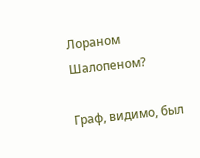Лораном Шалопеном?

Граф, видимо, был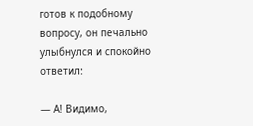готов к подобному вопросу, он печально улыбнулся и спокойно ответил:

— А! Видимо,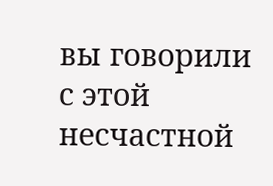вы говорили с этой несчастной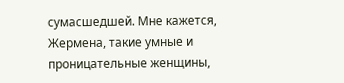сумасшедшей. Мне кажется, Жермена, такие умные и проницательные женщины,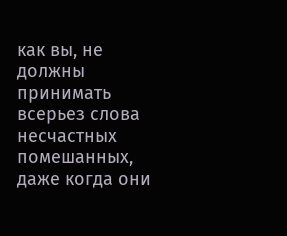как вы, не должны принимать всерьез слова несчастных помешанных, даже когда они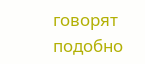говорят подобно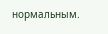нормальным.